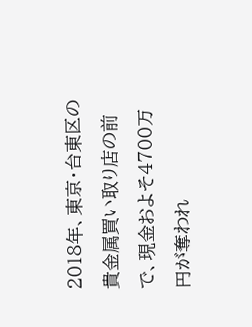2018年、東京・台東区の貴金属買い取り店の前で、現金およそ4700万円が奪われ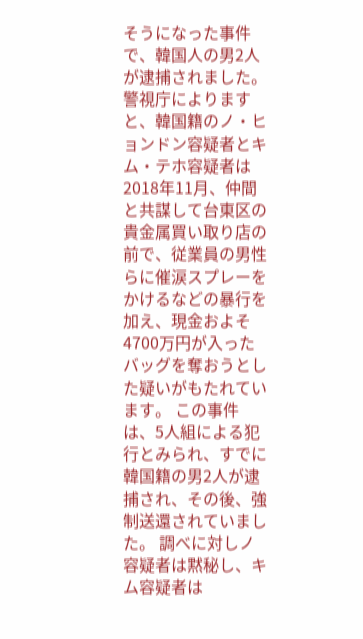そうになった事件で、韓国人の男2人が逮捕されました。 警視庁によりますと、韓国籍のノ・ヒョンドン容疑者とキム・テホ容疑者は2018年11月、仲間と共謀して台東区の貴金属買い取り店の前で、従業員の男性らに催涙スプレーをかけるなどの暴行を加え、現金およそ4700万円が入ったバッグを奪おうとした疑いがもたれています。 この事件は、5人組による犯行とみられ、すでに韓国籍の男2人が逮捕され、その後、強制送還されていました。 調べに対しノ容疑者は黙秘し、キム容疑者は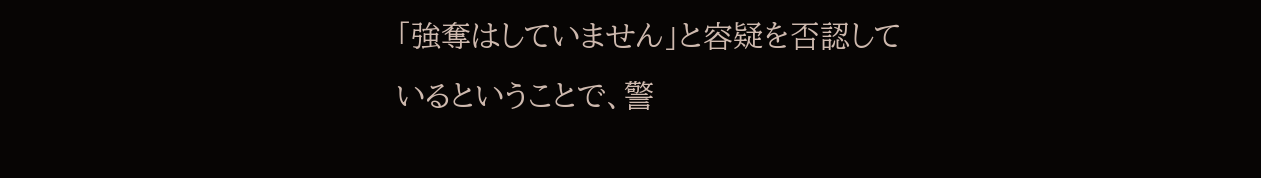「強奪はしていません」と容疑を否認しているということで、警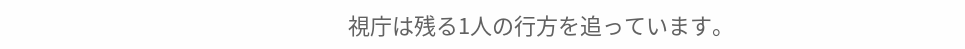視庁は残る1人の行方を追っています。